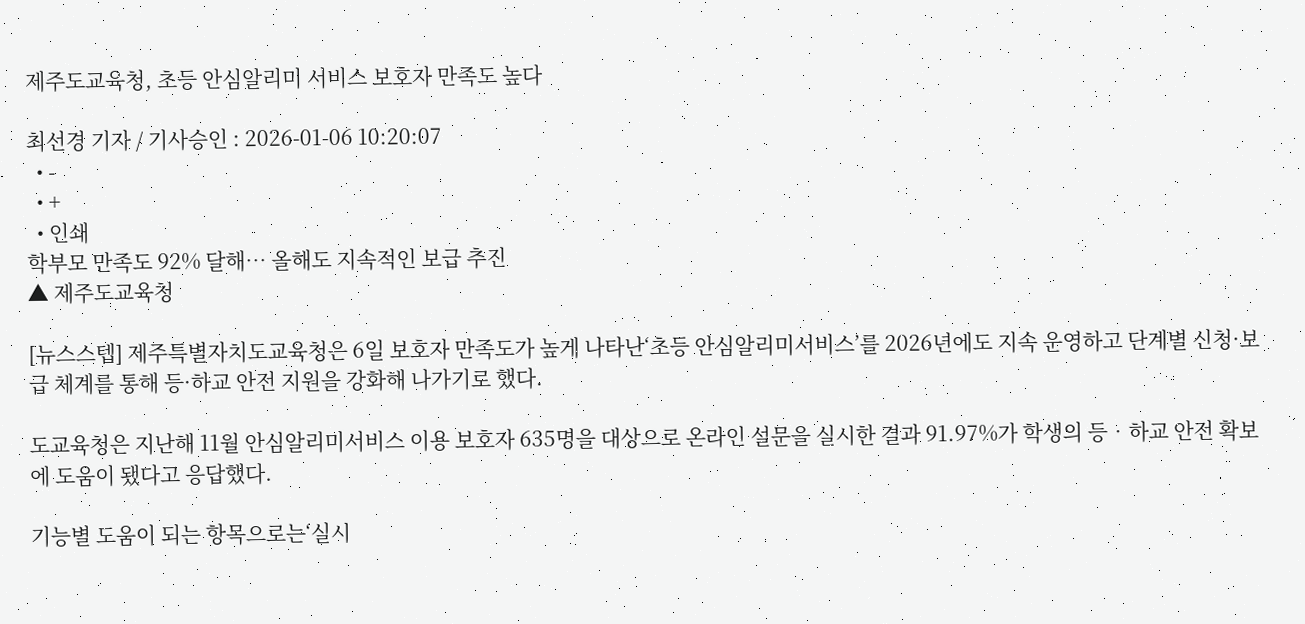제주도교육청, 초등 안심알리미 서비스 보호자 만족도 높다

최선경 기자 / 기사승인 : 2026-01-06 10:20:07
  • -
  • +
  • 인쇄
학부모 만족도 92% 달해… 올해도 지속적인 보급 추진
▲ 제주도교육청

[뉴스스텝] 제주특별자치도교육청은 6일 보호자 만족도가 높게 나타난‘초등 안심알리미서비스’를 2026년에도 지속 운영하고 단계별 신청·보급 체계를 통해 등·하교 안전 지원을 강화해 나가기로 했다.

도교육청은 지난해 11월 안심알리미서비스 이용 보호자 635명을 대상으로 온라인 설문을 실시한 결과 91.97%가 학생의 등‧하교 안전 확보에 도움이 됐다고 응답했다.

기능별 도움이 되는 항목으로는‘실시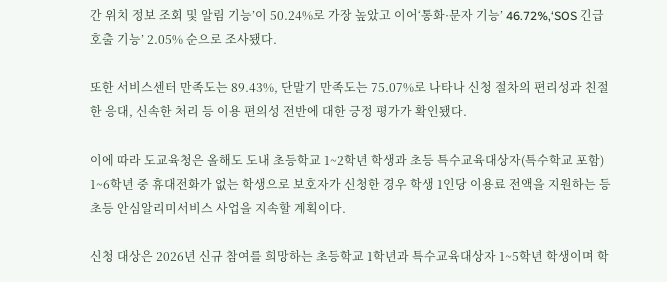간 위치 정보 조회 및 알림 기능’이 50.24%로 가장 높았고 이어‘통화·문자 기능’ 46.72%,‘SOS 긴급 호출 기능’ 2.05% 순으로 조사됐다.

또한 서비스센터 만족도는 89.43%, 단말기 만족도는 75.07%로 나타나 신청 절차의 편리성과 친절한 응대, 신속한 처리 등 이용 편의성 전반에 대한 긍정 평가가 확인됐다.

이에 따라 도교육청은 올해도 도내 초등학교 1~2학년 학생과 초등 특수교육대상자(특수학교 포함) 1~6학년 중 휴대전화가 없는 학생으로 보호자가 신청한 경우 학생 1인당 이용료 전액을 지원하는 등 초등 안심알리미서비스 사업을 지속할 계획이다.

신청 대상은 2026년 신규 참여를 희망하는 초등학교 1학년과 특수교육대상자 1~5학년 학생이며 학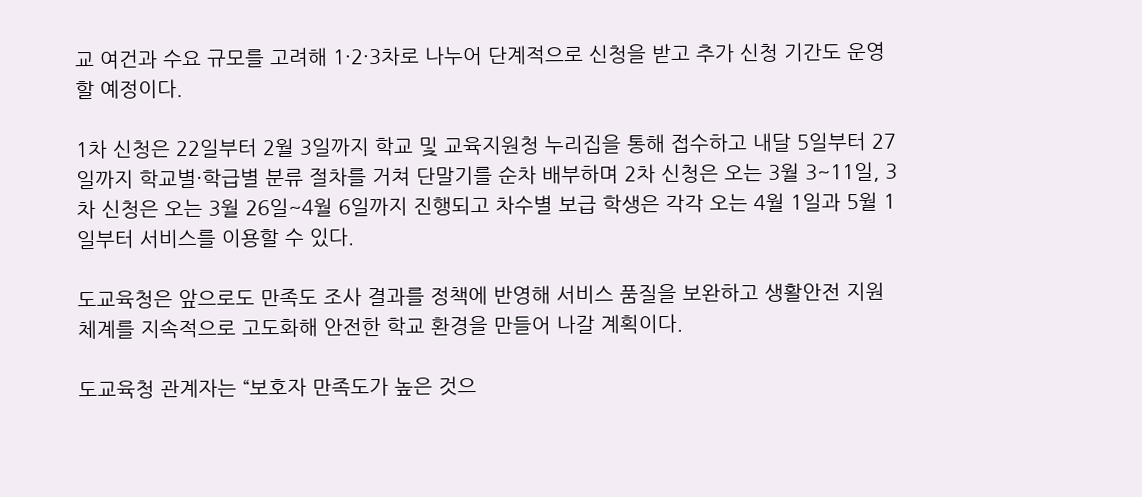교 여건과 수요 규모를 고려해 1·2·3차로 나누어 단계적으로 신청을 받고 추가 신청 기간도 운영할 예정이다.

1차 신청은 22일부터 2월 3일까지 학교 및 교육지원청 누리집을 통해 접수하고 내달 5일부터 27일까지 학교별·학급별 분류 절차를 거쳐 단말기를 순차 배부하며 2차 신청은 오는 3월 3~11일, 3차 신청은 오는 3월 26일~4월 6일까지 진행되고 차수별 보급 학생은 각각 오는 4월 1일과 5월 1일부터 서비스를 이용할 수 있다.

도교육청은 앞으로도 만족도 조사 결과를 정책에 반영해 서비스 품질을 보완하고 생활안전 지원 체계를 지속적으로 고도화해 안전한 학교 환경을 만들어 나갈 계획이다.

도교육청 관계자는 “보호자 만족도가 높은 것으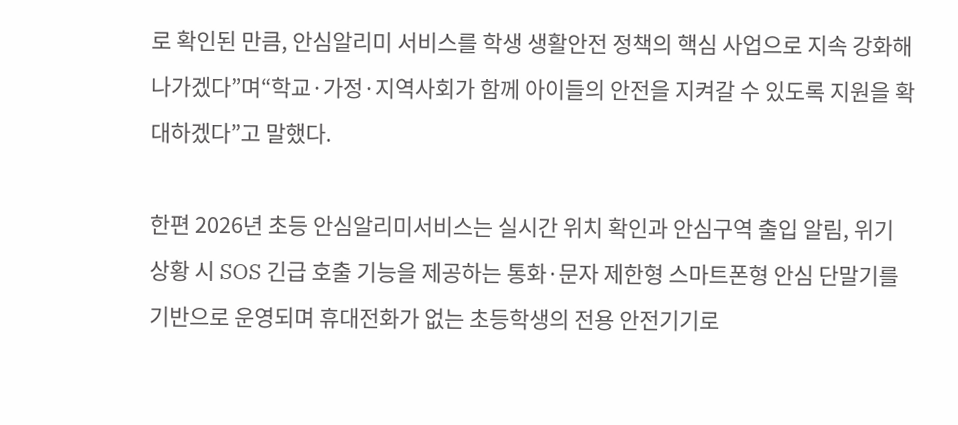로 확인된 만큼, 안심알리미 서비스를 학생 생활안전 정책의 핵심 사업으로 지속 강화해 나가겠다”며“학교·가정·지역사회가 함께 아이들의 안전을 지켜갈 수 있도록 지원을 확대하겠다”고 말했다.

한편 2026년 초등 안심알리미서비스는 실시간 위치 확인과 안심구역 출입 알림, 위기 상황 시 SOS 긴급 호출 기능을 제공하는 통화·문자 제한형 스마트폰형 안심 단말기를 기반으로 운영되며 휴대전화가 없는 초등학생의 전용 안전기기로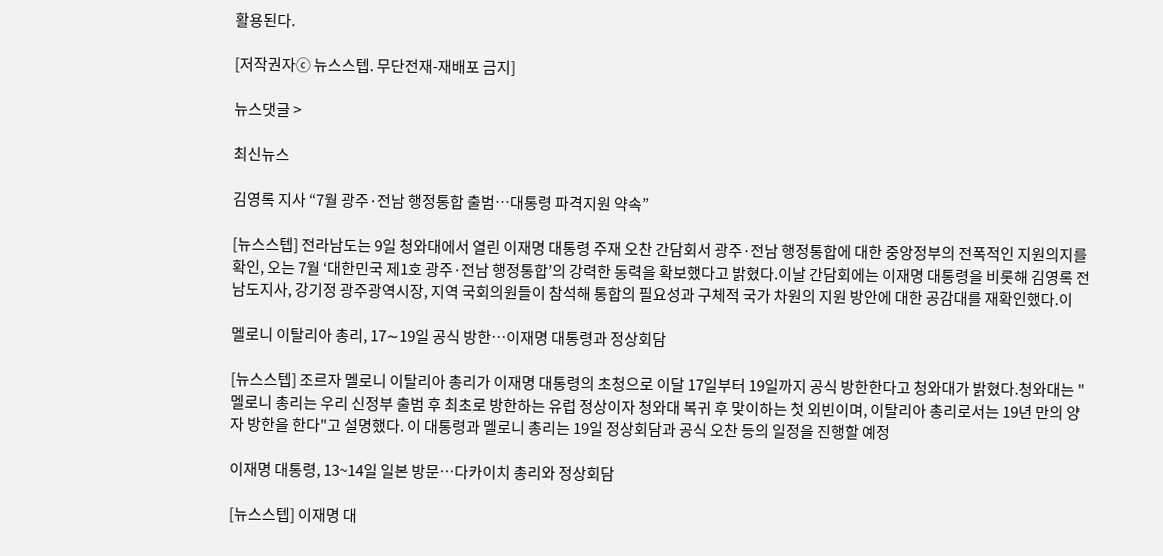활용된다.

[저작권자ⓒ 뉴스스텝. 무단전재-재배포 금지]

뉴스댓글 >

최신뉴스

김영록 지사 “7월 광주·전남 행정통합 출범…대통령 파격지원 약속”

[뉴스스텝] 전라남도는 9일 청와대에서 열린 이재명 대통령 주재 오찬 간담회서 광주·전남 행정통합에 대한 중앙정부의 전폭적인 지원의지를 확인, 오는 7월 ‘대한민국 제1호 광주·전남 행정통합’의 강력한 동력을 확보했다고 밝혔다.이날 간담회에는 이재명 대통령을 비롯해 김영록 전남도지사, 강기정 광주광역시장, 지역 국회의원들이 참석해 통합의 필요성과 구체적 국가 차원의 지원 방안에 대한 공감대를 재확인했다.이

멜로니 이탈리아 총리, 17∼19일 공식 방한…이재명 대통령과 정상회담

[뉴스스텝] 조르자 멜로니 이탈리아 총리가 이재명 대통령의 초청으로 이달 17일부터 19일까지 공식 방한한다고 청와대가 밝혔다.청와대는 "멜로니 총리는 우리 신정부 출범 후 최초로 방한하는 유럽 정상이자 청와대 복귀 후 맞이하는 첫 외빈이며, 이탈리아 총리로서는 19년 만의 양자 방한을 한다"고 설명했다. 이 대통령과 멜로니 총리는 19일 정상회담과 공식 오찬 등의 일정을 진행할 예정

이재명 대통령, 13~14일 일본 방문…다카이치 총리와 정상회담

[뉴스스텝] 이재명 대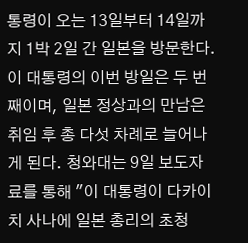통령이 오는 13일부터 14일까지 1박 2일 간 일본을 방문한다. 이 대통령의 이번 방일은 두 번째이며, 일본 정상과의 만남은 취임 후 총 다섯 차례로 늘어나게 된다. 청와대는 9일 보도자료를 통해 "이 대통령이 다카이치 사나에 일본 총리의 초청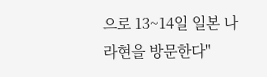으로 13~14일 일본 나라현을 방문한다"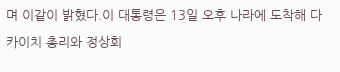며 이같이 밝혔다.이 대통령은 13일 오후 나라에 도착해 다카이치 총리와 정상회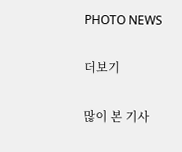PHOTO NEWS

더보기

많이 본 기사